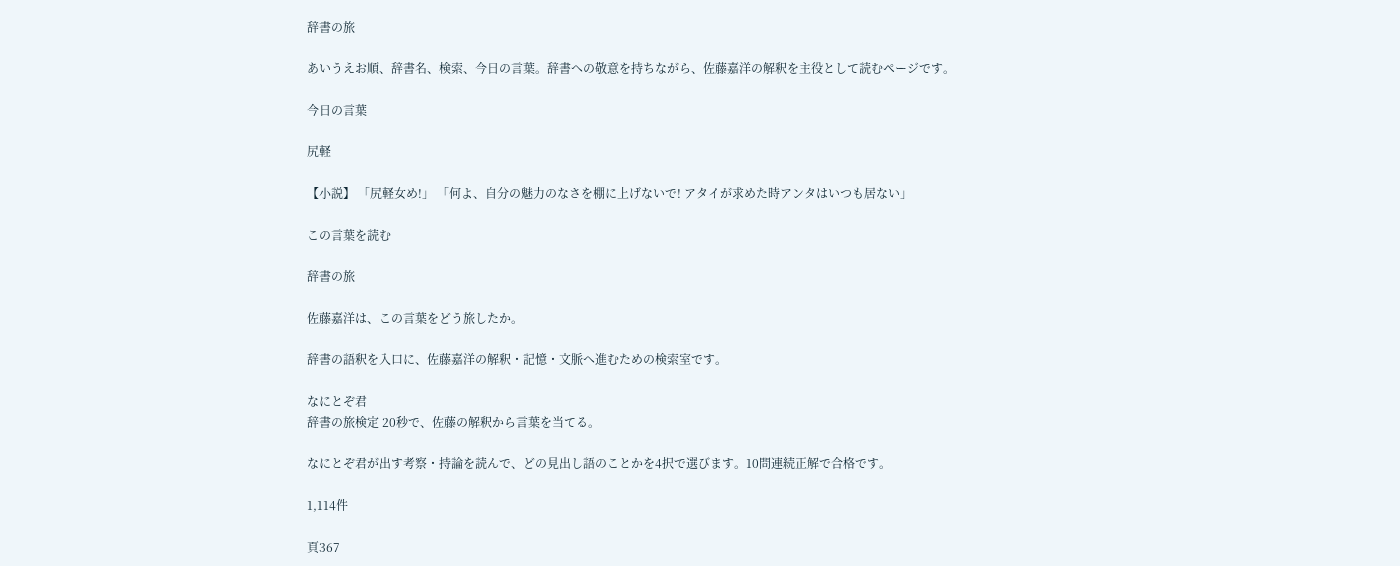辞書の旅

あいうえお順、辞書名、検索、今日の言葉。辞書への敬意を持ちながら、佐藤嘉洋の解釈を主役として読むページです。

今日の言葉

尻軽

【小説】 「尻軽女め!」 「何よ、自分の魅力のなさを棚に上げないで! アタイが求めた時アンタはいつも居ない」

この言葉を読む

辞書の旅

佐藤嘉洋は、この言葉をどう旅したか。

辞書の語釈を入口に、佐藤嘉洋の解釈・記憶・文脈へ進むための検索室です。

なにとぞ君
辞書の旅検定 20秒で、佐藤の解釈から言葉を当てる。

なにとぞ君が出す考察・持論を読んで、どの見出し語のことかを4択で選びます。10問連続正解で合格です。

1,114件

頁367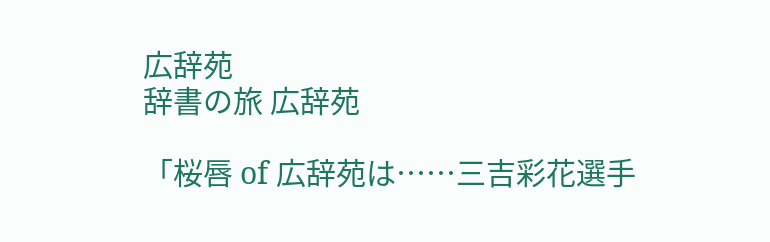広辞苑
辞書の旅 広辞苑

「桜唇 of 広辞苑は……三吉彩花選手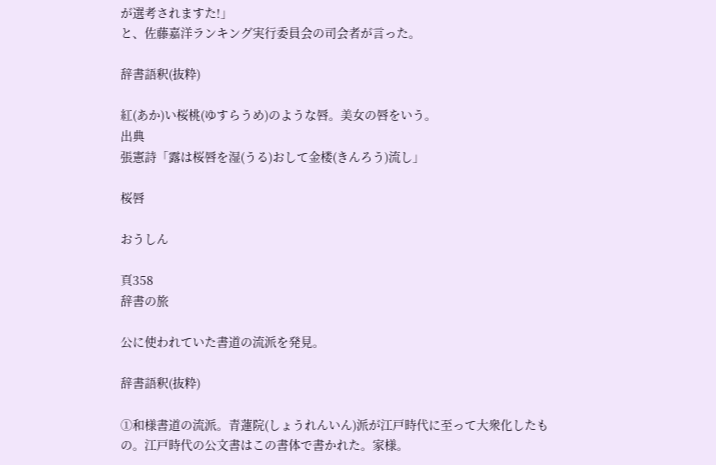が選考されますた!」
と、佐藤嘉洋ランキング実行委員会の司会者が言った。

辞書語釈(抜粋)

紅(あか)い桜桃(ゆすらうめ)のような唇。美女の唇をいう。
出典
張憲詩「露は桜唇を湿(うる)おして金楼(きんろう)流し」

桜唇

おうしん

頁358
辞書の旅

公に使われていた書道の流派を発見。

辞書語釈(抜粋)

①和様書道の流派。青蓮院(しょうれんいん)派が江戸時代に至って大衆化したもの。江戸時代の公文書はこの書体で書かれた。家様。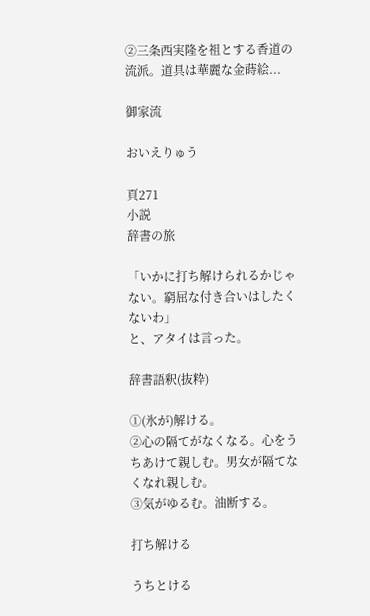②三条西実隆を祖とする香道の流派。道具は華麗な金蒔絵...

御家流

おいえりゅう

頁271
小説
辞書の旅

「いかに打ち解けられるかじゃない。窮屈な付き合いはしたくないわ」
と、アタイは言った。

辞書語釈(抜粋)

①(氷が)解ける。
②心の隔てがなくなる。心をうちあけて親しむ。男女が隔てなくなれ親しむ。
③気がゆるむ。油断する。

打ち解ける

うちとける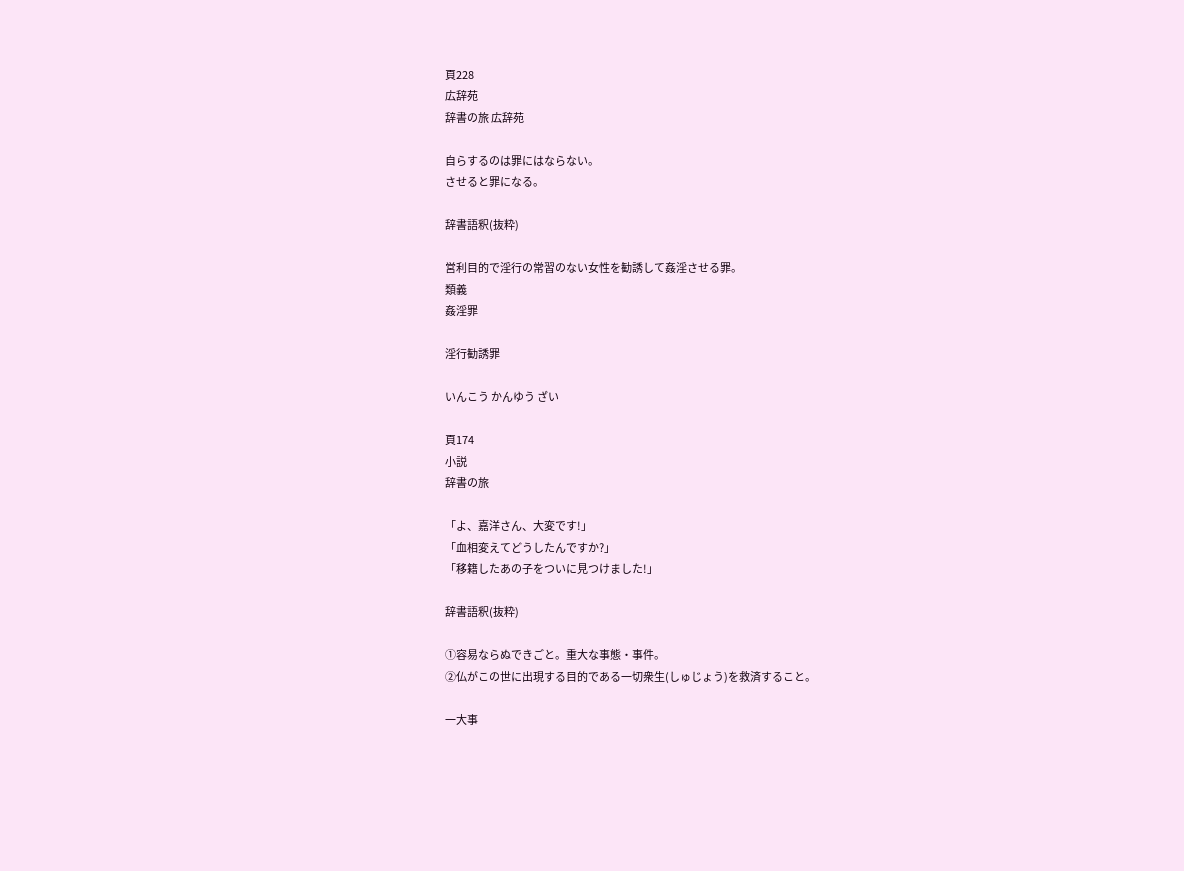頁228
広辞苑
辞書の旅 広辞苑

自らするのは罪にはならない。
させると罪になる。

辞書語釈(抜粋)

営利目的で淫行の常習のない女性を勧誘して姦淫させる罪。
類義
姦淫罪

淫行勧誘罪

いんこう かんゆう ざい

頁174
小説
辞書の旅

「よ、嘉洋さん、大変です!」
「血相変えてどうしたんですか?」
「移籍したあの子をついに見つけました!」

辞書語釈(抜粋)

①容易ならぬできごと。重大な事態・事件。
②仏がこの世に出現する目的である一切衆生(しゅじょう)を救済すること。

一大事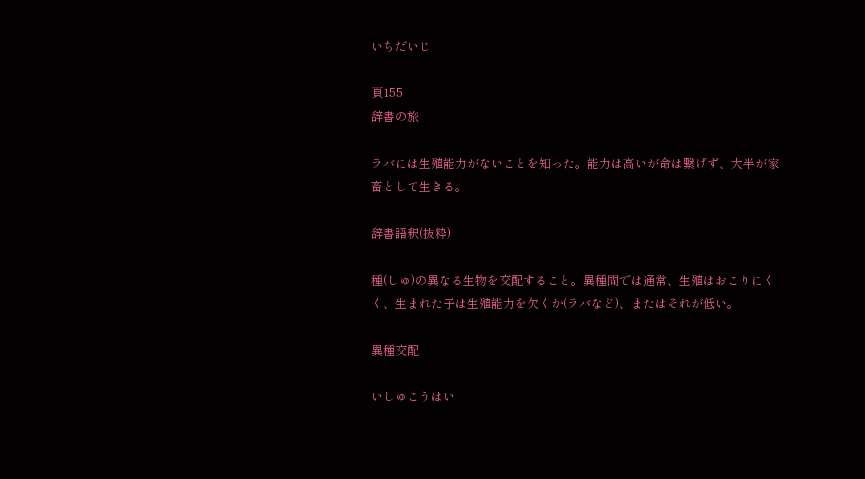いちだいじ

頁155
辞書の旅

ラバには生殖能力がないことを知った。能力は高いが命は繋げず、大半が家畜として生きる。

辞書語釈(抜粋)

種(しゅ)の異なる生物を交配すること。異種間では通常、生殖はおこりにくく、生まれた子は生殖能力を欠くか(ラバなど)、またはそれが低い。

異種交配

いしゅこうはい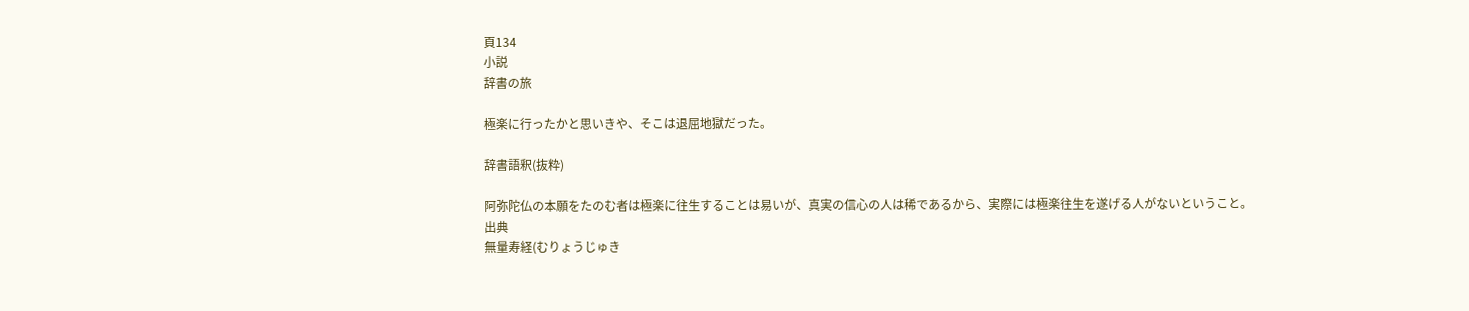頁134
小説
辞書の旅

極楽に行ったかと思いきや、そこは退屈地獄だった。

辞書語釈(抜粋)

阿弥陀仏の本願をたのむ者は極楽に往生することは易いが、真実の信心の人は稀であるから、実際には極楽往生を遂げる人がないということ。
出典
無量寿経(むりょうじゅき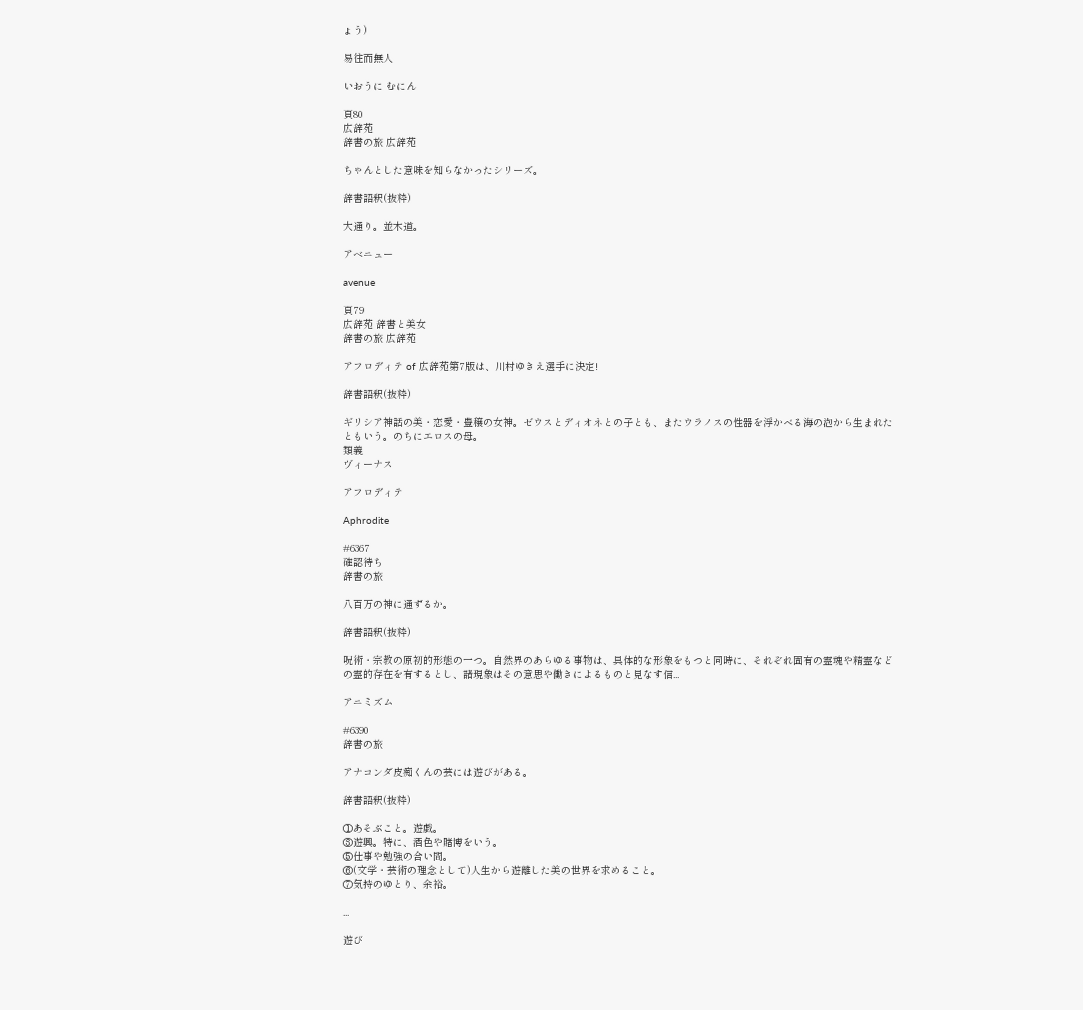ょう)

易往而無人

いおうに むにん

頁80
広辞苑
辞書の旅 広辞苑

ちゃんとした意味を知らなかったシリーズ。

辞書語釈(抜粋)

大通り。並木道。

アベニュー

avenue

頁79
広辞苑 辞書と美女
辞書の旅 広辞苑

アフロディテ of 広辞苑第7版は、川村ゆきえ選手に決定!

辞書語釈(抜粋)

ギリシア神話の美・恋愛・豊穣の女神。ゼウスとディオネとの子とも、またウラノスの性器を浮かべる海の泡から生まれたともいう。のちにエロスの母。
類義
ヴィーナス

アフロディテ

Aphrodite

#6367
確認待ち
辞書の旅

八百万の神に通ずるか。

辞書語釈(抜粋)

呪術・宗教の原初的形態の一つ。自然界のあらゆる事物は、具体的な形象をもつと同時に、それぞれ固有の霊魂や精霊などの霊的存在を有するとし、諸現象はその意思や働きによるものと見なす信...

アニミズム

#6390
辞書の旅

アナコンダ皮痴くんの芸には遊びがある。

辞書語釈(抜粋)

①あそぶこと。遊戯。
③遊興。特に、酒色や賭博をいう。
⑤仕事や勉強の合い間。
⑥(文学・芸術の理念として)人生から遊離した美の世界を求めること。
⑦気持のゆとり、余裕。

...

遊び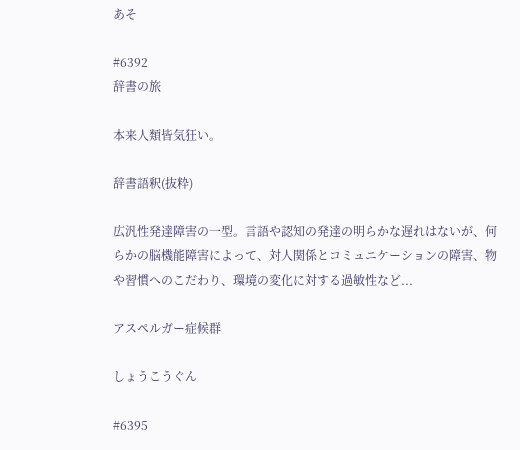あそ

#6392
辞書の旅

本来人類皆気狂い。

辞書語釈(抜粋)

広汎性発達障害の一型。言語や認知の発達の明らかな遅れはないが、何らかの脳機能障害によって、対人関係とコミュニケーションの障害、物や習慣へのこだわり、環境の変化に対する過敏性など...

アスペルガー症候群

しょうこうぐん

#6395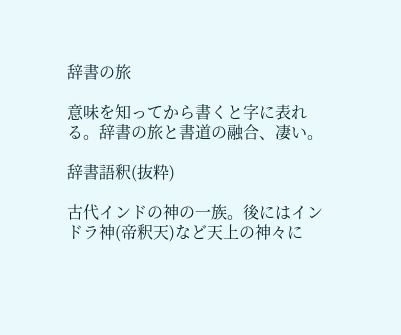辞書の旅

意味を知ってから書くと字に表れる。辞書の旅と書道の融合、凄い。

辞書語釈(抜粋)

古代インドの神の一族。後にはインドラ神(帝釈天)など天上の神々に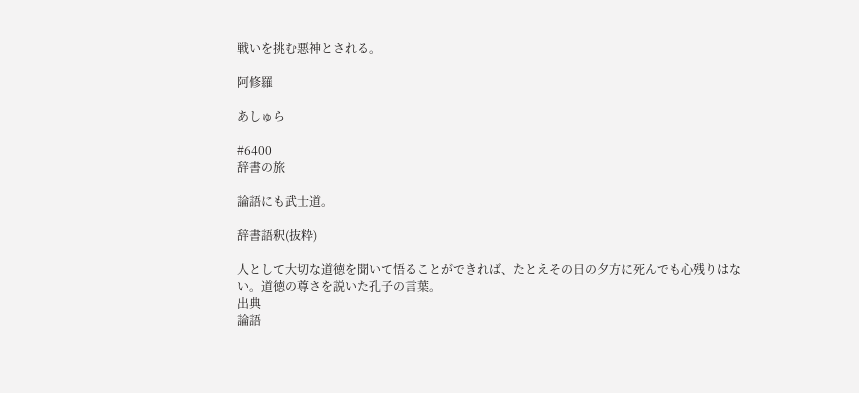戦いを挑む悪神とされる。

阿修羅

あしゅら

#6400
辞書の旅

論語にも武士道。

辞書語釈(抜粋)

人として大切な道徳を聞いて悟ることができれば、たとえその日の夕方に死んでも心残りはない。道徳の尊さを説いた孔子の言葉。
出典
論語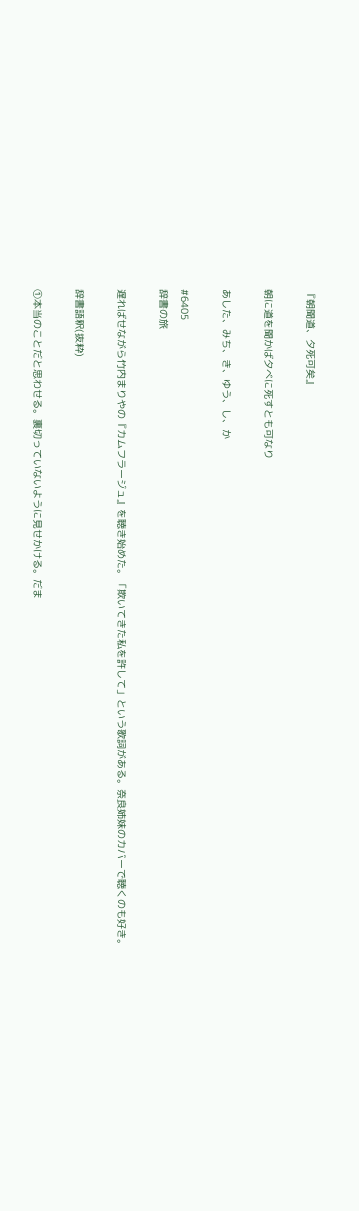『朝聞道、夕死可矣』

朝に道を聞かば夕べに死すとも可なり

あした、みち、き、ゆう、し、か

#6405
辞書の旅

遅ればせながら竹内まりやの『カムフラージュ』を聴き始めた。「欺いてきた私を許して」という歌詞がある。奈良姉妹のカバーで聴くのも好き。

辞書語釈(抜粋)

①本当のことだと思わせる。裏切っていないように見せかける。だま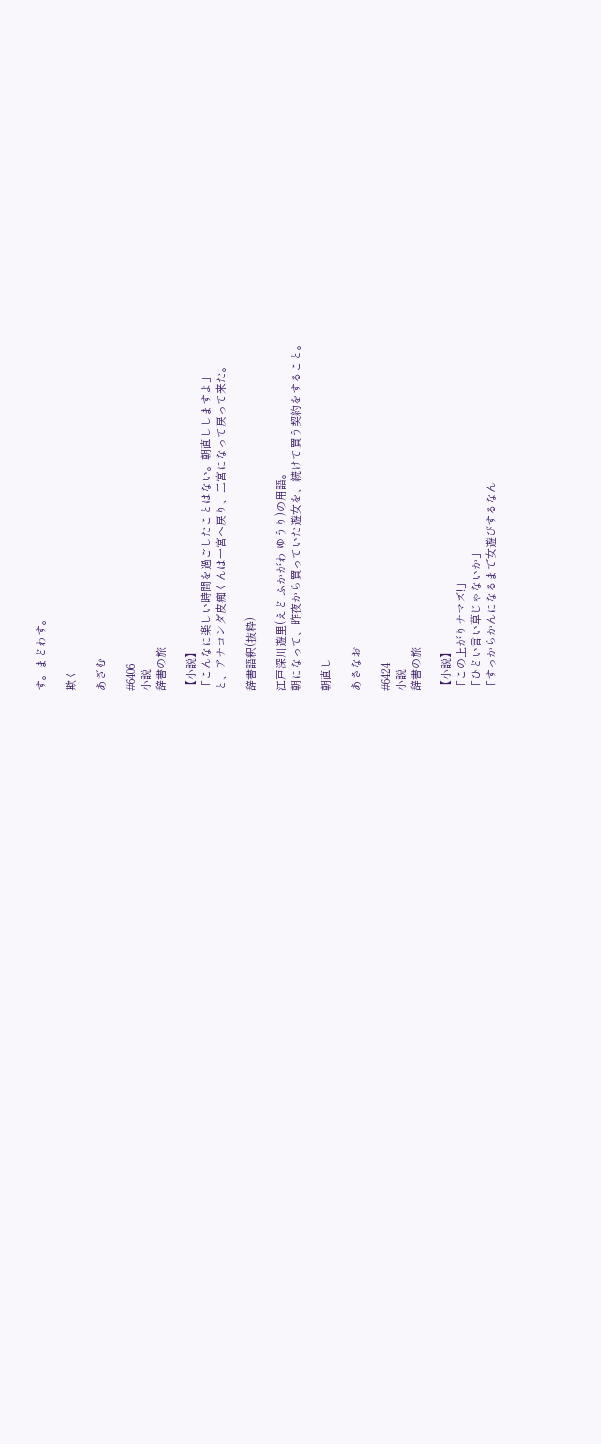す。まどわす。

欺く

あざむ

#6406
小説
辞書の旅

【小説】
「こんなに楽しい時間を過ごしたことはない。朝直ししますよ」
と、アナコンダ皮痴くんは一宮へ戻り、二宮になって戻って来た。

辞書語釈(抜粋)

江戸深川遊里(えど ふかがわ ゆうり)の用語。
朝になって、昨夜から買っていた遊女を、続けて買う契約をすること。

朝直し

あさなお

#6424
小説
辞書の旅

【小説】
「この上がりナマズ!」
「ひどい言い草じゃないか」
「すっからかんになるまで女遊びするなん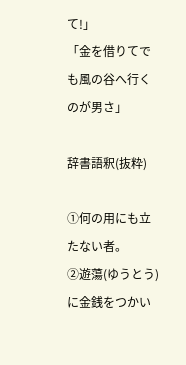て!」
「金を借りてでも風の谷へ行くのが男さ」

辞書語釈(抜粋)

①何の用にも立たない者。
②遊蕩(ゆうとう)に金銭をつかい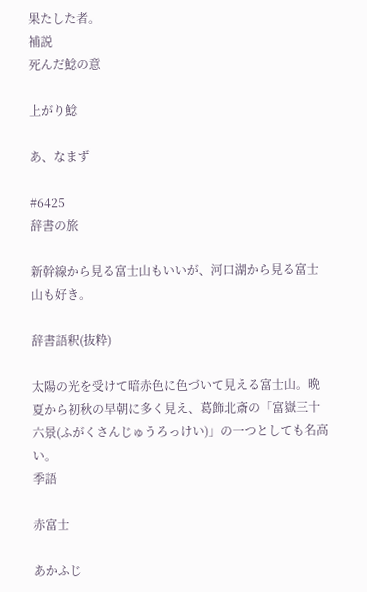果たした者。
補説
死んだ鯰の意

上がり鯰

あ、なまず

#6425
辞書の旅

新幹線から見る富士山もいいが、河口湖から見る富士山も好き。

辞書語釈(抜粋)

太陽の光を受けて暗赤色に色づいて見える富士山。晩夏から初秋の早朝に多く見え、葛飾北斎の「富嶽三十六景(ふがくさんじゅうろっけい)」の一つとしても名高い。
季語

赤富士

あかふじ